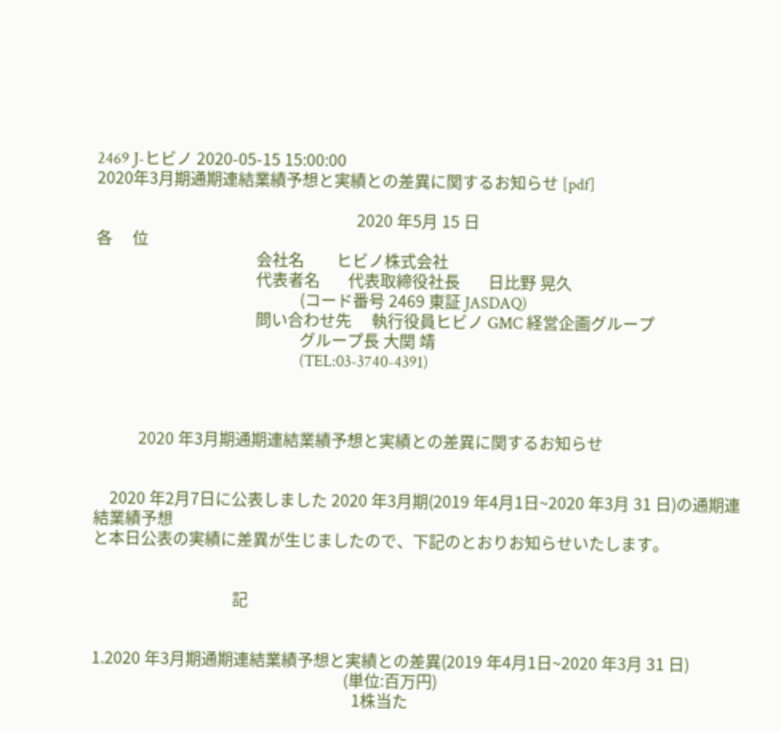2469 J-ヒビノ 2020-05-15 15:00:00
2020年3月期通期連結業績予想と実績との差異に関するお知らせ [pdf]

                                                                 2020 年5月 15 日
各     位
                                        会社名        ヒビノ株式会社
                                        代表者名       代表取締役社長       日比野 晃久
                                                   (コード番号 2469 東証 JASDAQ)
                                        問い合わせ先     執行役員ヒビノ GMC 経営企画グループ
                                                   グループ長 大関 靖
                                                   (TEL:03-3740-4391)



           2020 年3月期通期連結業績予想と実績との差異に関するお知らせ


    2020 年2月7日に公表しました 2020 年3月期(2019 年4月1日~2020 年3月 31 日)の通期連結業績予想
と本日公表の実績に差異が生じましたので、下記のとおりお知らせいたします。


                                   記


1.2020 年3月期通期連結業績予想と実績との差異(2019 年4月1日~2020 年3月 31 日)
                                                               (単位:百万円)
                                                                 1株当た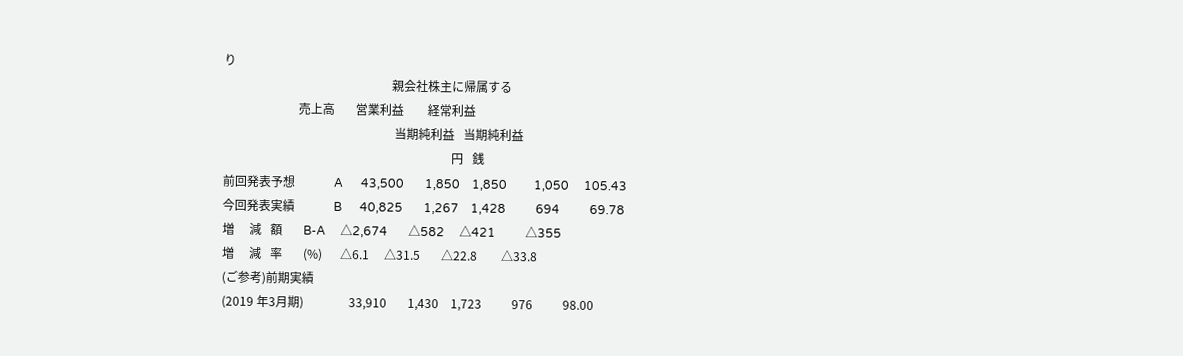り
                                                        親会社株主に帰属する
                         売上高       営業利益        経常利益
                                                         当期純利益   当期純利益
                                                                            円   銭
前回発表予想             A      43,500       1,850    1,850         1,050     105.43
今回発表実績             B      40,825       1,267    1,428          694          69.78
増     減   額       B-A     △2,674       △582     △421          △355
増     減   率       (%)      △6.1     △31.5       △22.8        △33.8
(ご参考)前期実績
(2019 年3月期)               33,910       1,430    1,723          976          98.00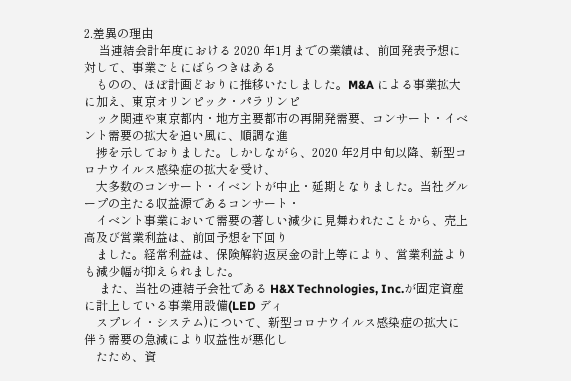2.差異の理由
     当連結会計年度における 2020 年1月までの業績は、前回発表予想に対して、事業ごとにばらつきはある
    ものの、ほぼ計画どおりに推移いたしました。M&A による事業拡大に加え、東京オリンピック・パラリンピ
    ック関連や東京都内・地方主要都市の再開発需要、コンサート・イベント需要の拡大を追い風に、順調な進
    捗を示しておりました。しかしながら、2020 年2月中旬以降、新型コロナウイルス感染症の拡大を受け、
    大多数のコンサート・イベントが中止・延期となりました。当社グループの主たる収益源であるコンサート・
    イベント事業において需要の著しい減少に見舞われたことから、売上高及び営業利益は、前回予想を下回り
    ました。経常利益は、保険解約返戻金の計上等により、営業利益よりも減少幅が抑えられました。
     また、当社の連結子会社である H&X Technologies, Inc.が固定資産に計上している事業用設備(LED ディ
    スプレイ・システム)について、新型コロナウイルス感染症の拡大に伴う需要の急減により収益性が悪化し
    たため、資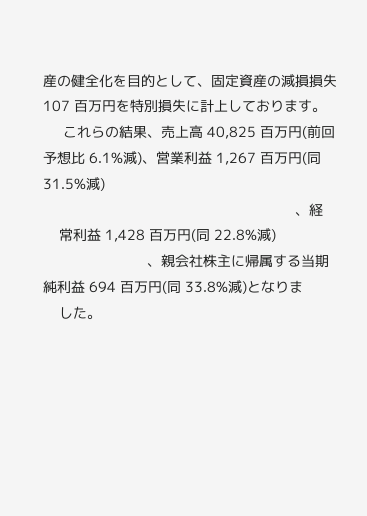産の健全化を目的として、固定資産の減損損失 107 百万円を特別損失に計上しております。
     これらの結果、売上高 40,825 百万円(前回予想比 6.1%減)、営業利益 1,267 百万円(同 31.5%減)
                                                               、経
    常利益 1,428 百万円(同 22.8%減)
                          、親会社株主に帰属する当期純利益 694 百万円(同 33.8%減)となりま
    した。